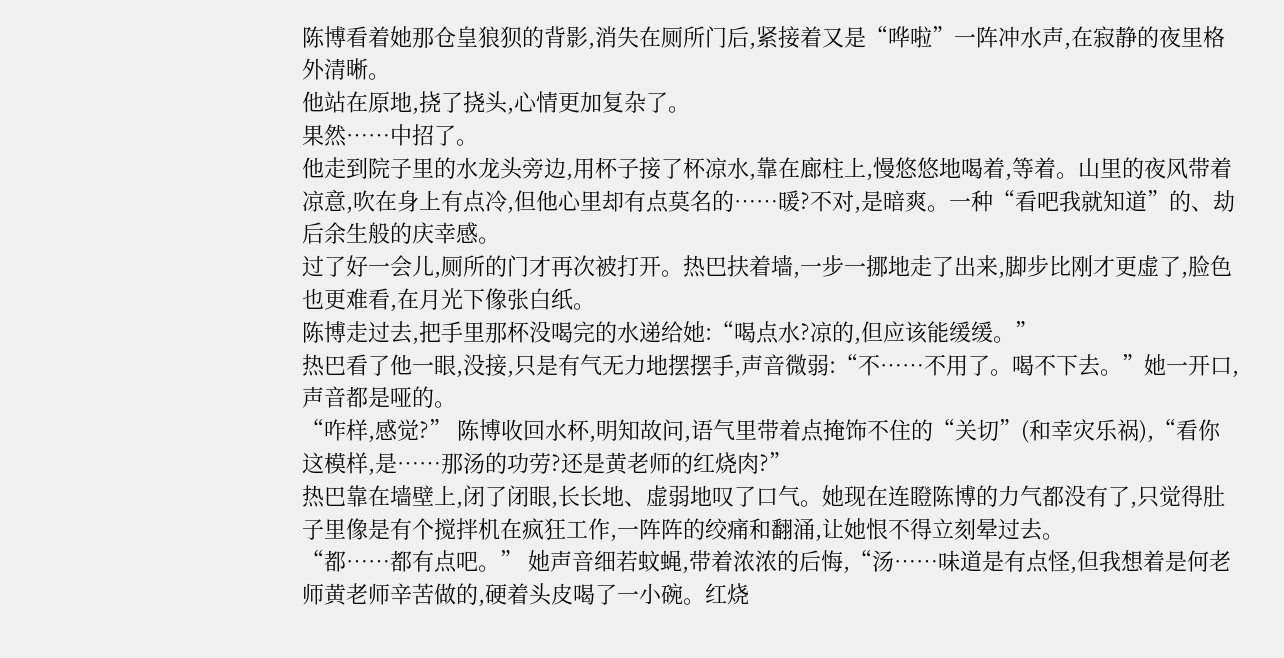陈博看着她那仓皇狼狈的背影,消失在厕所门后,紧接着又是“哗啦”一阵冲水声,在寂静的夜里格外清晰。
他站在原地,挠了挠头,心情更加复杂了。
果然……中招了。
他走到院子里的水龙头旁边,用杯子接了杯凉水,靠在廊柱上,慢悠悠地喝着,等着。山里的夜风带着凉意,吹在身上有点冷,但他心里却有点莫名的……暖?不对,是暗爽。一种“看吧我就知道”的、劫后余生般的庆幸感。
过了好一会儿,厕所的门才再次被打开。热巴扶着墙,一步一挪地走了出来,脚步比刚才更虚了,脸色也更难看,在月光下像张白纸。
陈博走过去,把手里那杯没喝完的水递给她:“喝点水?凉的,但应该能缓缓。”
热巴看了他一眼,没接,只是有气无力地摆摆手,声音微弱:“不……不用了。喝不下去。”她一开口,声音都是哑的。
“咋样,感觉?” 陈博收回水杯,明知故问,语气里带着点掩饰不住的“关切”(和幸灾乐祸),“看你这模样,是……那汤的功劳?还是黄老师的红烧肉?”
热巴靠在墙壁上,闭了闭眼,长长地、虚弱地叹了口气。她现在连瞪陈博的力气都没有了,只觉得肚子里像是有个搅拌机在疯狂工作,一阵阵的绞痛和翻涌,让她恨不得立刻晕过去。
“都……都有点吧。” 她声音细若蚊蝇,带着浓浓的后悔,“汤……味道是有点怪,但我想着是何老师黄老师辛苦做的,硬着头皮喝了一小碗。红烧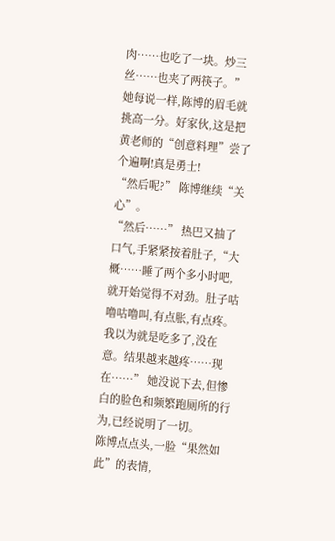肉……也吃了一块。炒三丝……也夹了两筷子。”
她每说一样,陈博的眉毛就挑高一分。好家伙,这是把黄老师的“创意料理”尝了个遍啊!真是勇士!
“然后呢?” 陈博继续“关心”。
“然后……” 热巴又抽了口气,手紧紧按着肚子,“大概……睡了两个多小时吧,就开始觉得不对劲。肚子咕噜咕噜叫,有点胀,有点疼。我以为就是吃多了,没在意。结果越来越疼……现在……” 她没说下去,但惨白的脸色和频繁跑厕所的行为,已经说明了一切。
陈博点点头,一脸“果然如此”的表情,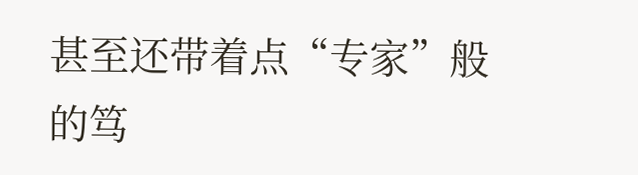甚至还带着点“专家”般的笃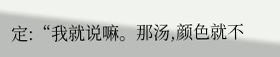定:“我就说嘛。那汤,颜色就不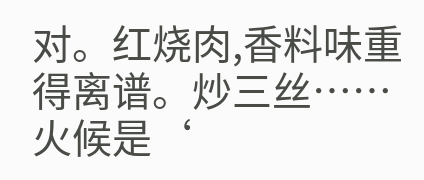对。红烧肉,香料味重得离谱。炒三丝……火候是‘